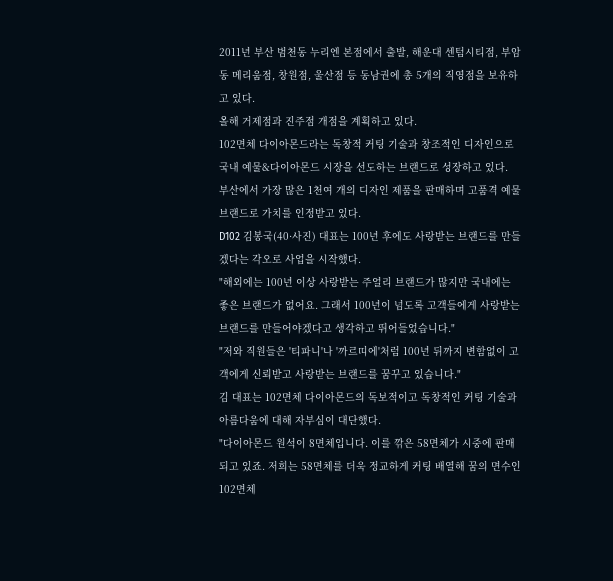2011년 부산 범천동 누리엔 본점에서 출발, 해운대 센텀시티점, 부암동 메리움점, 창원점, 울산점 등 동남권에 총 5개의 직영점을 보유하고 있다.
올해 거제점과 진주점 개점을 계획하고 있다.
102면체 다이아몬드라는 독창적 커팅 기술과 창조적인 디자인으로 국내 예물&다이아몬드 시장을 선도하는 브랜드로 성장하고 있다.
부산에서 가장 많은 1천여 개의 디자인 제품을 판매하며 고품격 예물 브랜드로 가치를 인정받고 있다.
D102 김봉국(40·사진) 대표는 100년 후에도 사랑받는 브랜드를 만들겠다는 각오로 사업을 시작했다.
"해외에는 100년 이상 사랑받는 주얼리 브랜드가 많지만 국내에는 좋은 브랜드가 없어요. 그래서 100년이 넘도록 고객들에게 사랑받는 브랜드를 만들어야겠다고 생각하고 뛰어들었습니다."
"저와 직원들은 '티파니'나 '까르띠에'처럼 100년 뒤까지 변함없이 고객에게 신뢰받고 사랑받는 브랜드를 꿈꾸고 있습니다."
김 대표는 102면체 다이아몬드의 독보적이고 독창적인 커팅 기술과 아름다움에 대해 자부심이 대단했다.
"다이아몬드 원석이 8면체입니다. 이를 깎은 58면체가 시중에 판매되고 있죠. 저희는 58면체를 더욱 정교하게 커팅 배열해 꿈의 면수인 102면체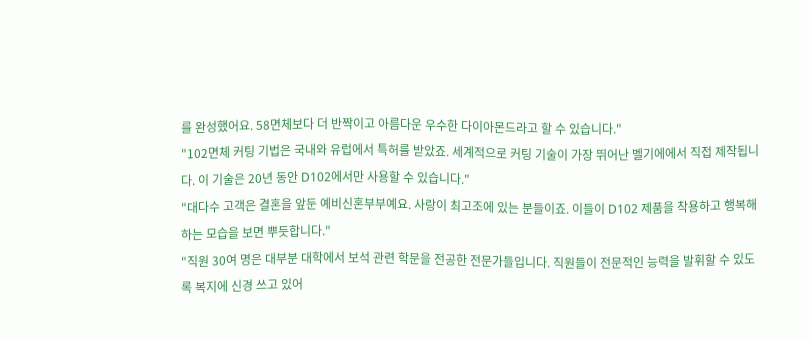를 완성했어요. 58면체보다 더 반짝이고 아름다운 우수한 다이아몬드라고 할 수 있습니다."
"102면체 커팅 기법은 국내와 유럽에서 특허를 받았죠. 세계적으로 커팅 기술이 가장 뛰어난 벨기에에서 직접 제작됩니다. 이 기술은 20년 동안 D102에서만 사용할 수 있습니다."
"대다수 고객은 결혼을 앞둔 예비신혼부부예요. 사랑이 최고조에 있는 분들이죠. 이들이 D102 제품을 착용하고 행복해하는 모습을 보면 뿌듯합니다."
"직원 30여 명은 대부분 대학에서 보석 관련 학문을 전공한 전문가들입니다. 직원들이 전문적인 능력을 발휘할 수 있도록 복지에 신경 쓰고 있어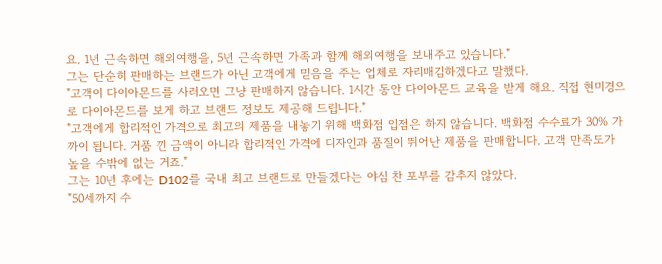요. 1년 근속하면 해외여행을, 5년 근속하면 가족과 함께 해외여행을 보내주고 있습니다."
그는 단순히 판매하는 브랜드가 아닌 고객에게 믿음을 주는 업체로 자리매김하겠다고 말했다.
"고객이 다이아몬드를 사러오면 그냥 판매하지 않습니다. 1시간 동안 다이아몬드 교육을 받게 해요. 직접 현미경으로 다이아몬드를 보게 하고 브랜드 정보도 제공해 드립니다."
"고객에게 합리적인 가격으로 최고의 제품을 내놓기 위해 백화점 입점은 하지 않습니다. 백화점 수수료가 30% 가까이 됩니다. 거품 낀 금액이 아니라 합리적인 가격에 디자인과 품질이 뛰어난 제품을 판매합니다. 고객 만족도가 높을 수밖에 없는 거죠."
그는 10년 후에는 D102를 국내 최고 브랜드로 만들겠다는 야심 찬 포부를 감추지 않았다.
"50세까지 수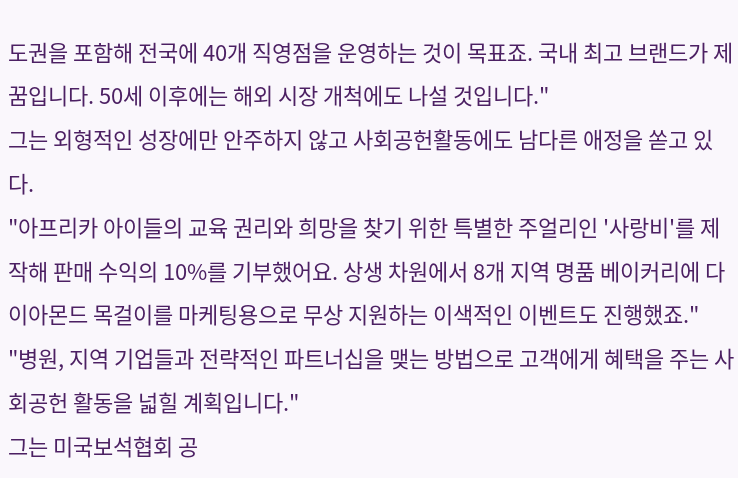도권을 포함해 전국에 40개 직영점을 운영하는 것이 목표죠. 국내 최고 브랜드가 제 꿈입니다. 50세 이후에는 해외 시장 개척에도 나설 것입니다."
그는 외형적인 성장에만 안주하지 않고 사회공헌활동에도 남다른 애정을 쏟고 있다.
"아프리카 아이들의 교육 권리와 희망을 찾기 위한 특별한 주얼리인 '사랑비'를 제작해 판매 수익의 10%를 기부했어요. 상생 차원에서 8개 지역 명품 베이커리에 다이아몬드 목걸이를 마케팅용으로 무상 지원하는 이색적인 이벤트도 진행했죠."
"병원, 지역 기업들과 전략적인 파트너십을 맺는 방법으로 고객에게 혜택을 주는 사회공헌 활동을 넓힐 계획입니다."
그는 미국보석협회 공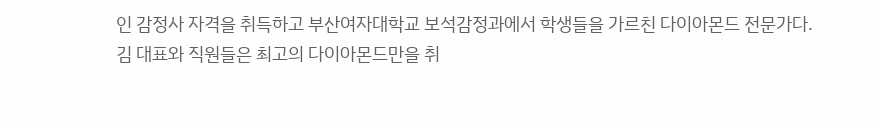인 감정사 자격을 취득하고 부산여자대학교 보석감정과에서 학생들을 가르친 다이아몬드 전문가다.
김 대표와 직원들은 최고의 다이아몬드만을 취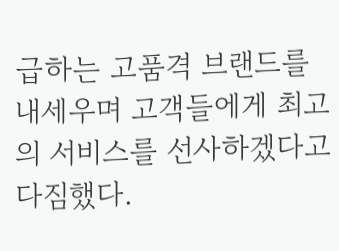급하는 고품격 브랜드를 내세우며 고객들에게 최고의 서비스를 선사하겠다고 다짐했다.